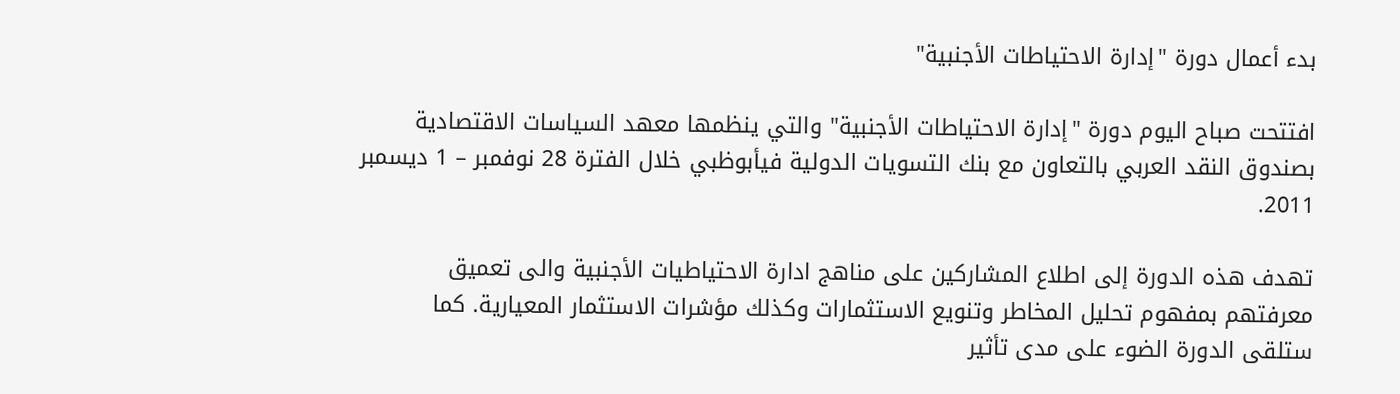بدء أعمال دورة "إدارة الاحتياطات الأجنبية"

افتتحت صباح اليوم دورة "إدارة الاحتياطات الأجنبية" والتي ينظمها معهد السياسات الاقتصادية بصندوق النقد العربي بالتعاون مع بنك التسويات الدولية فيأبوظبي خلال الفترة 28 نوفمبر – 1 ديسمبر 2011.

تهدف هذه الدورة إلى اطلاع المشاركين على مناهج ادارة الاحتياطيات الأجنبية والى تعميق معرفتهم بمفهوم تحليل المخاطر وتنويع الاستثمارات وكذلك مؤشرات الاستثمار المعيارية. كما ستلقى الدورة الضوء على مدى تأثير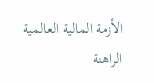الأزمة المالية العالمية الراهنة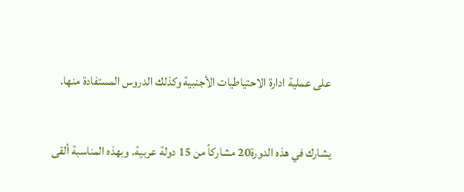على عملية ادارة الاحتياطيات الأجنبية وكذلك الدروس المستفادة منها.

يشارك في هذه الدورة20 مشاركاً من 15 دولة عربية. وبهذه المناسبة ألقى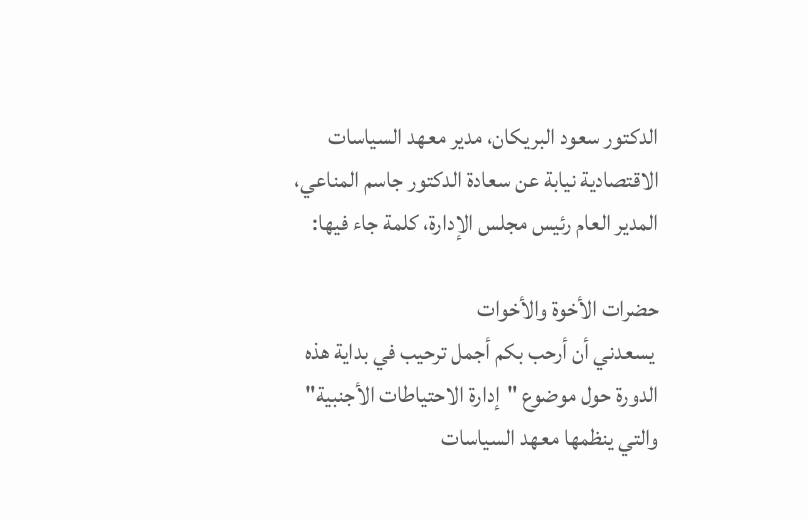الدكتور سعود البريكان، مدير معهد السياسات الاقتصادية نيابة عن سعادة الدكتور جاسم المناعي، المدير العام رئيس مجلس الإدارة، كلمة جاء فيها:

حضرات الأخوة والأخوات
 يسعدني أن أرحب بكم أجمل ترحيب في بداية هذه الدورة حول موضوع "إدارة الاحتياطات الأجنبية" والتي ينظمها معهد السياسات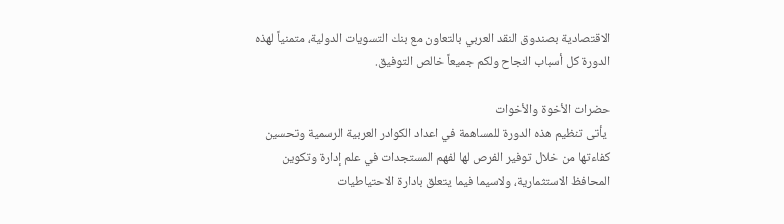الاقتصادية بصندوق النقد العربي بالتعاون مع بنك التسويات الدولية، متمنياً لهذه الدورة كل أسباب النجاح ولكم جميعاً خالص التوفيق.

حضرات الأخوة والأخوات
 يأتى تنظيم هذه الدورة للمساهمة في اعداد الكوادر العربية الرسمية وتحسين كفاءتها من خلال توفير الفرص لها لفهم المستجدات في علم إدارة وتكوين المحافظ الاستثمارية، ولاسيما فيما يتعلق بادارة الاحتياطيات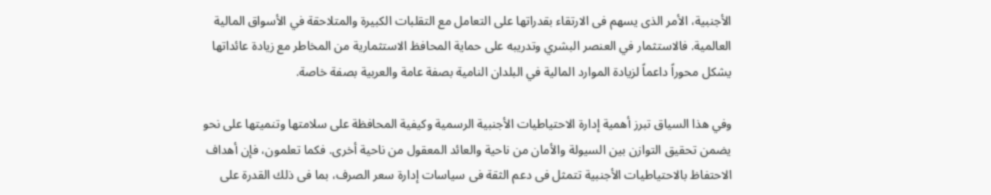الأجنبية، الأمر الذى يسهم فى الارتقاء بقدراتها على التعامل مع التقلبات الكبيرة والمتلاحقة في الأسواق المالية العالمية. فالاستثمار في العنصر البشري وتدريبه على حماية المحافظ الاستثمارية من المخاطر مع زيادة عائداتها يشكل محوراً داعماً لزيادة الموارد المالية في البلدان النامية بصفة عامة والعربية بصفة خاصة.

وفي هذا السياق تبرز أهمية إدارة الاحتياطيات الأجنبية الرسمية وكيفية المحافظة على سلامتها وتنميتها على نحو يضمن تحقيق التوازن بين السيولة والأمان من ناحية والعائد المعقول من ناحية أخرى. فكما تعلمون، فإن أهداف الاحتفاظ بالاحتياطيات الأجنبية تتمثل فى دعم الثقة فى سياسات إدارة سعر الصرف، بما فى ذلك القدرة على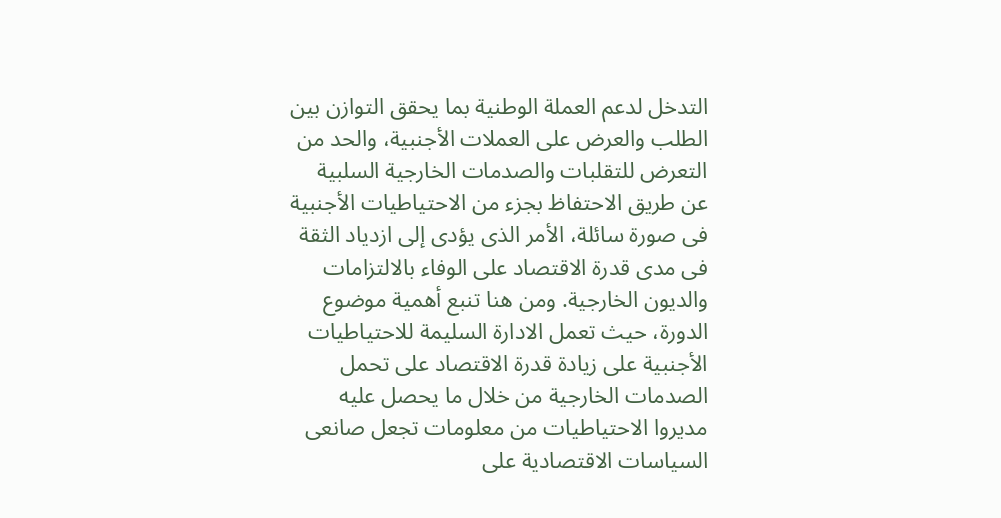التدخل لدعم العملة الوطنية بما يحقق التوازن بين الطلب والعرض على العملات الأجنبية، والحد من التعرض للتقلبات والصدمات الخارجية السلبية عن طريق الاحتفاظ بجزء من الاحتياطيات الأجنبية فى صورة سائلة، الأمر الذى يؤدى إلى ازدياد الثقة فى مدى قدرة الاقتصاد على الوفاء بالالتزامات والديون الخارجية. ومن هنا تنبع أهمية موضوع الدورة، حيث تعمل الادارة السليمة للاحتياطيات الأجنبية على زيادة قدرة الاقتصاد على تحمل الصدمات الخارجية من خلال ما يحصل عليه مديروا الاحتياطيات من معلومات تجعل صانعى السياسات الاقتصادية على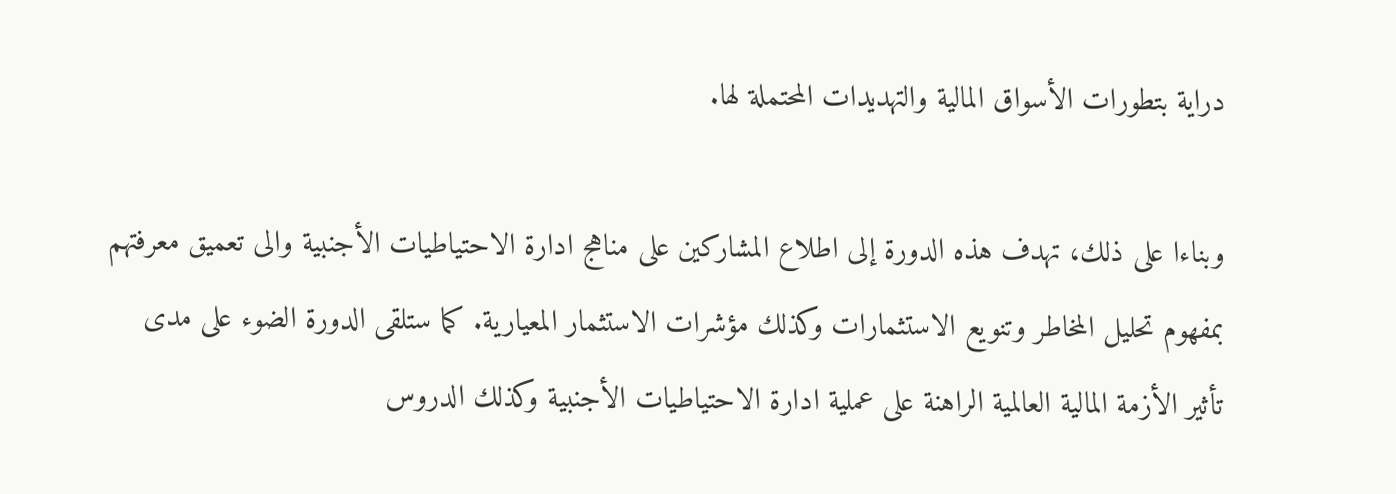دراية بتطورات الأسواق المالية والتهديدات المحتملة لها.

وبناءا على ذلك، تهدف هذه الدورة إلى اطلاع المشاركين على مناهج ادارة الاحتياطيات الأجنبية والى تعميق معرفتهم بمفهوم تحليل المخاطر وتنويع الاستثمارات وكذلك مؤشرات الاستثمار المعيارية. كما ستلقى الدورة الضوء على مدى تأثير الأزمة المالية العالمية الراهنة على عملية ادارة الاحتياطيات الأجنبية وكذلك الدروس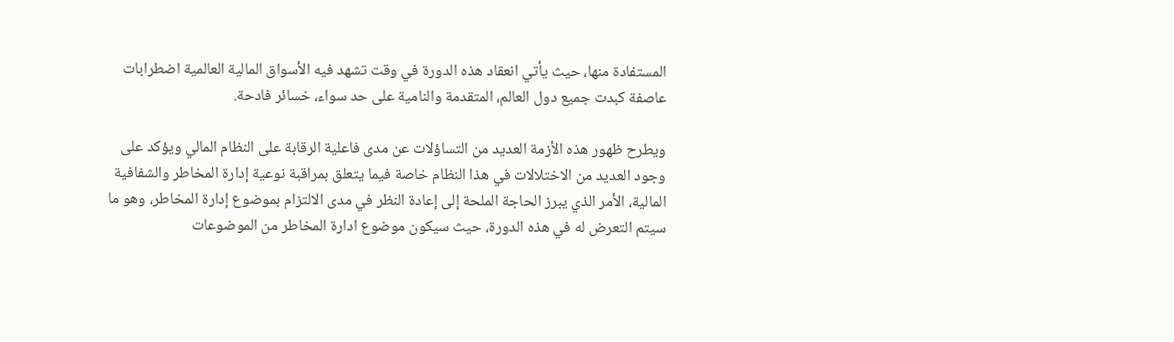المستفادة منها، حيث يأتي انعقاد هذه الدورة في وقت تشهد فيه الأسواق المالية العالمية اضطرابات عاصفة كبدت جميع دول العالم، المتقدمة والنامية على حد سواء، خسائر فادحة.

ويطرح ظهور هذه الأزمة العديد من التساؤلات عن مدى فاعلية الرقابة على النظام المالي ويؤكد على وجود العديد من الاختلالات في هذا النظام خاصة فيما يتعلق بمراقبة نوعية إدارة المخاطر والشفافية المالية، الأمر الذي يبرز الحاجة الملحة إلى إعادة النظر في مدى الالتزام بموضوع إدارة المخاطر، وهو ما سيتم التعرض له في هذه الدورة، حيث سيكون موضوع ادارة المخاطر من الموضوعات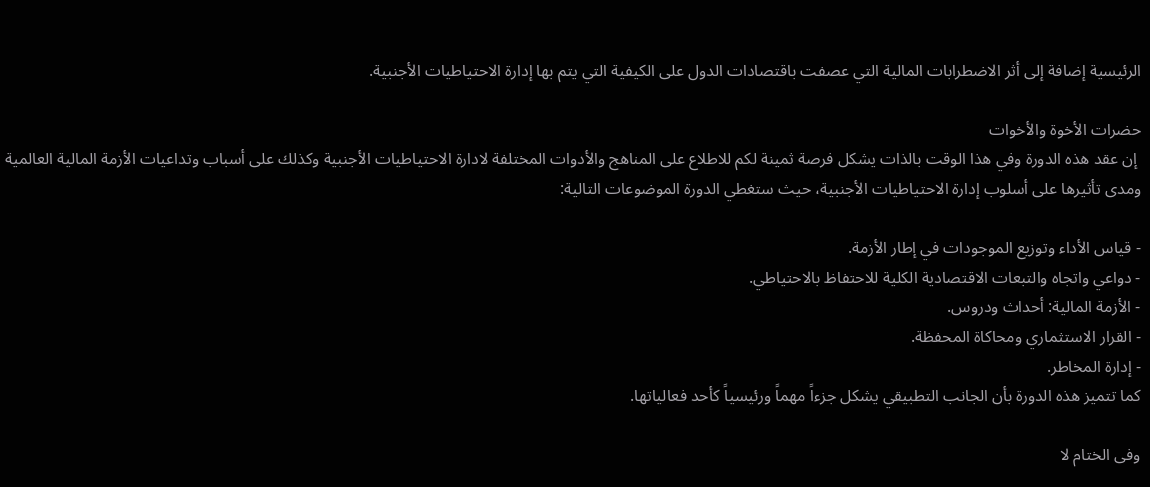الرئيسية إضافة إلى أثر الاضطرابات المالية التي عصفت باقتصادات الدول على الكيفية التي يتم بها إدارة الاحتياطيات الأجنبية.

حضرات الأخوة والأخوات
 إن عقد هذه الدورة وفي هذا الوقت بالذات يشكل فرصة ثمينة لكم للاطلاع على المناهج والأدوات المختلفة لادارة الاحتياطيات الأجنبية وكذلك على أسباب وتداعيات الأزمة المالية العالمية ومدى تأثيرها على أسلوب إدارة الاحتياطيات الأجنبية، حيث ستغطي الدورة الموضوعات التالية:

- قياس الأداء وتوزيع الموجودات في إطار الأزمة.
- دواعي واتجاه والتبعات الاقتصادية الكلية للاحتفاظ بالاحتياطي.
- الأزمة المالية: أحداث ودروس.
- القرار الاستثماري ومحاكاة المحفظة.
- إدارة المخاطر.
كما تتميز هذه الدورة بأن الجانب التطبيقي يشكل جزءاً مهماً ورئيسياً كأحد فعالياتها.

وفى الختام لا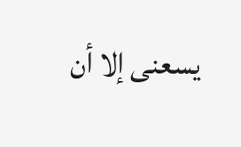يسعنى إلا أن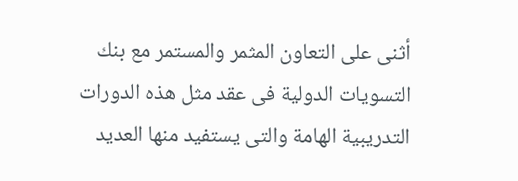أثنى على التعاون المثمر والمستمر مع بنك التسويات الدولية فى عقد مثل هذه الدورات التدريبية الهامة والتى يستفيد منها العديد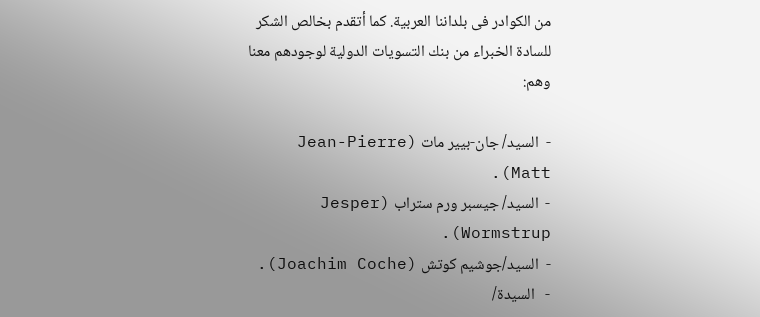من الكوادر فى بلداننا العربية. كما أتقدم بخالص الشكر للسادة الخبراء من بنك التسويات الدولية لوجودهم معنا وهم:

-  السيد/ جان-بيير مات (Jean-Pierre Matt).
-  السيد/ جيسبر ورم ستراب (Jesper Wormstrup).
-  السيد/جوشيم كوتش (Joachim Coche).
-   السيدة/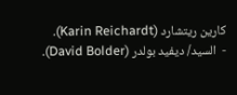كارين ريتشارد (Karin Reichardt).
-  السيد/ ديفيد بولدر (David Bolder).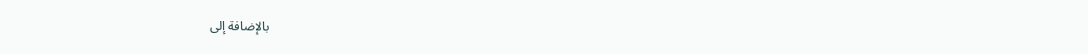بالإضافة إلى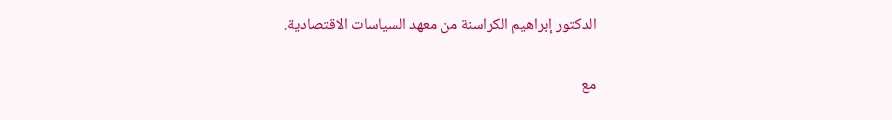الدكتور إبراهيم الكراسنة من معهد السياسات الاقتصادية.

مع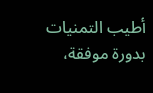أطيب التمنيات بدورة موفقة،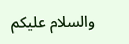والسلام عليكم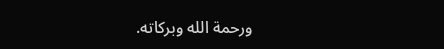ورحمة الله وبركاته.